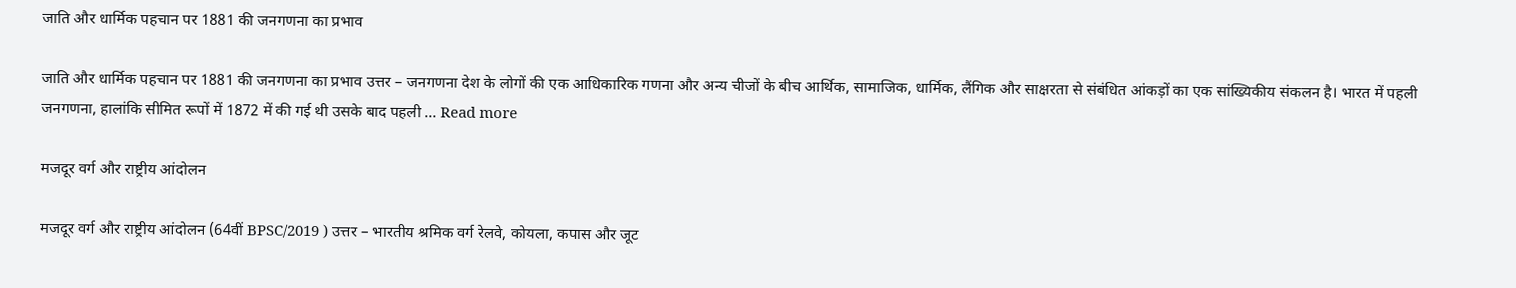जाति और धार्मिक पहचान पर 1881 की जनगणना का प्रभाव

जाति और धार्मिक पहचान पर 1881 की जनगणना का प्रभाव उत्तर – जनगणना देश के लोगों की एक आधिकारिक गणना और अन्य चीजों के बीच आर्थिक, सामाजिक, धार्मिक, लैंगिक और साक्षरता से संबंधित आंकड़ों का एक सांख्यिकीय संकलन है। भारत में पहली जनगणना, हालांकि सीमित रूपों में 1872 में की गई थी उसके बाद पहली … Read more

मजदूर वर्ग और राष्ट्रीय आंदोलन

मजदूर वर्ग और राष्ट्रीय आंदोलन (64वीं BPSC/2019 ) उत्तर – भारतीय श्रमिक वर्ग रेलवे, कोयला, कपास और जूट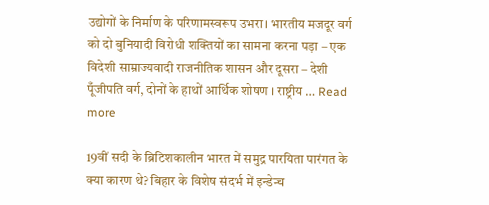उद्योगों के निर्माण के परिणामस्वरूप उभरा। भारतीय मजदूर वर्ग को दो बुनियादी विरोधी शक्तियों का सामना करना पड़ा – एक विदेशी साम्राज्यवादी राजनीतिक शासन और दूसरा – देशी पूँजीपति वर्ग, दोनों के हाथों आर्थिक शोषण । राष्ट्रीय … Read more

19वीं सदी के ब्रिटिशकालीन भारत में समुद्र पारयिता पारंगत के क्या कारण थे? बिहार के विशेष संदर्भ में इन्डेन्च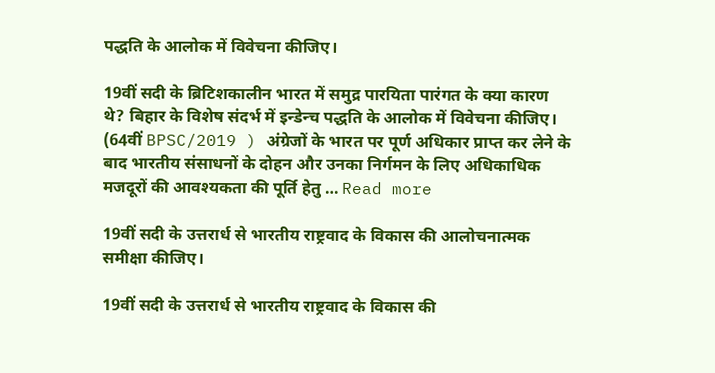पद्धति के आलोक में विवेचना कीजिए।

19वीं सदी के ब्रिटिशकालीन भारत में समुद्र पारयिता पारंगत के क्या कारण थे? बिहार के विशेष संदर्भ में इन्डेन्च पद्धति के आलोक में विवेचना कीजिए। (64वीं BPSC/2019 ) अंग्रेजों के भारत पर पूर्ण अधिकार प्राप्त कर लेने के बाद भारतीय संसाधनों के दोहन और उनका निर्गमन के लिए अधिकाधिक मजदूरों की आवश्यकता की पूर्ति हेतु … Read more

19वीं सदी के उत्तरार्ध से भारतीय राष्ट्रवाद के विकास की आलोचनात्मक समीक्षा कीजिए।

19वीं सदी के उत्तरार्ध से भारतीय राष्ट्रवाद के विकास की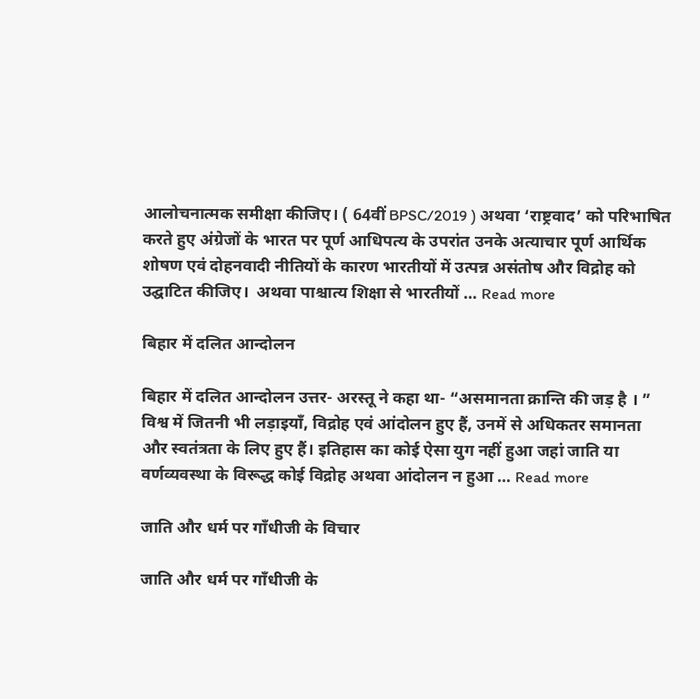आलोचनात्मक समीक्षा कीजिए। ( 64वीं BPSC/2019 ) अथवा ‘राष्ट्रवाद’ को परिभाषित करते हुए अंग्रेजों के भारत पर पूर्ण आधिपत्य के उपरांत उनके अत्याचार पूर्ण आर्थिक शोषण एवं दोहनवादी नीतियों के कारण भारतीयों में उत्पन्न असंतोष और विद्रोह को उद्घाटित कीजिए।  अथवा पाश्चात्य शिक्षा से भारतीयों … Read more

बिहार में दलित आन्दोलन

बिहार में दलित आन्दोलन उत्तर- अरस्तू ने कहा था- “असमानता क्रान्ति की जड़ है । ” विश्व में जितनी भी लड़ाइयाँ, विद्रोह एवं आंदोलन हुए हैं, उनमें से अधिकतर समानता और स्वतंत्रता के लिए हुए हैं। इतिहास का कोई ऐसा युग नहीं हुआ जहां जाति या वर्णव्यवस्था के विरूद्ध कोई विद्रोह अथवा आंदोलन न हुआ … Read more

जाति और धर्म पर गाँधीजी के विचार

जाति और धर्म पर गाँधीजी के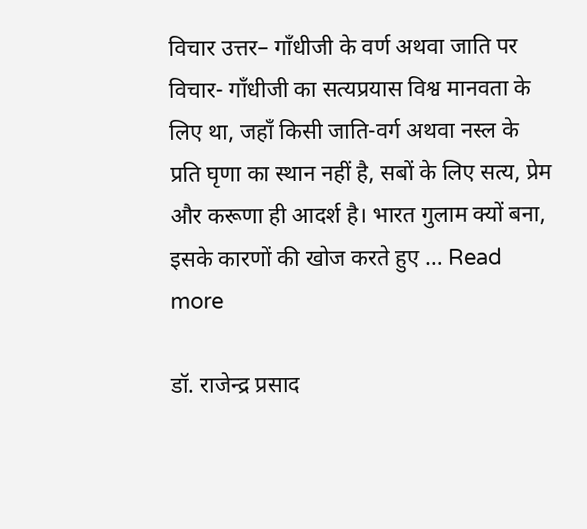विचार उत्तर– गाँधीजी के वर्ण अथवा जाति पर विचार- गाँधीजी का सत्यप्रयास विश्व मानवता के लिए था, जहाँ किसी जाति-वर्ग अथवा नस्ल के प्रति घृणा का स्थान नहीं है, सबों के लिए सत्य, प्रेम और करूणा ही आदर्श है। भारत गुलाम क्यों बना, इसके कारणों की खोज करते हुए … Read more

डॉ. राजेन्द्र प्रसाद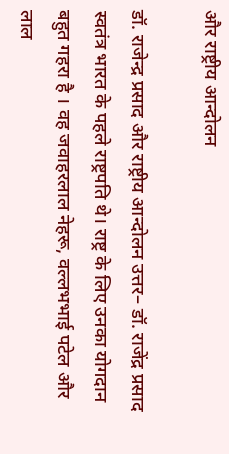और राष्ट्रीय आन्दोलन

डॉ. राजेन्द्र प्रसाद और राष्ट्रीय आन्दोलन उत्तर– डॉ. राजेंद्र प्रसाद स्वतंत्र भारत के पहले राष्ट्रपति थे। राष्ट्र के लिए उनका योगदान बहुत गहरा है । वह जवाहरलाल नेहरू, वल्लभभाई पटेल और लाल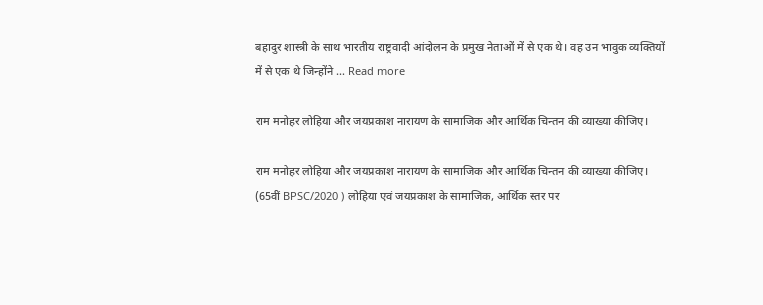बहादुर शास्त्री के साथ भारतीय राष्ट्रवादी आंदोलन के प्रमुख नेताओं में से एक थे। वह उन भावुक व्यक्तियों में से एक थे जिन्होंने … Read more

राम मनोहर लोहिया और जयप्रकाश नारायण के सामाजिक और आर्थिक चिन्तन की व्याख्या कीजिए।

राम मनोहर लोहिया और जयप्रकाश नारायण के सामाजिक और आर्थिक चिन्तन की व्याख्या कीजिए। (65वीं BPSC/2020 ) लोहिया एवं जयप्रकाश के सामाजिक, आर्थिक स्तर पर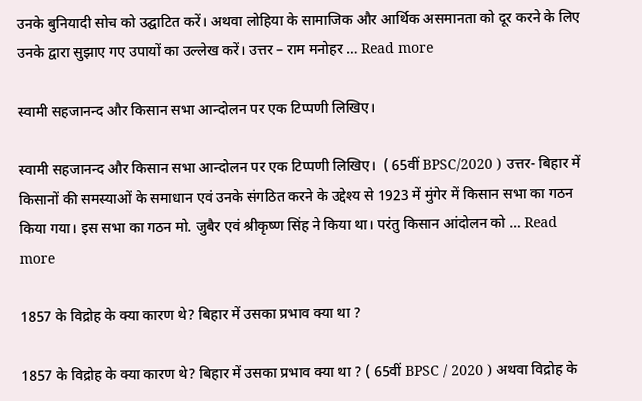उनके बुनियादी सोच को उद्घाटित करें। अथवा लोहिया के सामाजिक और आर्थिक असमानता को दूर करने के लिए उनके द्वारा सुझाए गए उपायों का उल्लेख करें। उत्तर – राम मनोहर … Read more

स्वामी सहजानन्द और किसान सभा आन्दोलन पर एक टिप्पणी लिखिए।

स्वामी सहजानन्द और किसान सभा आन्दोलन पर एक टिप्पणी लिखिए।  ( 65वीं BPSC/2020 ) उत्तर- बिहार में किसानों की समस्याओं के समाधान एवं उनके संगठित करने के उद्देश्य से 1923 में मुंगेर में किसान सभा का गठन किया गया। इस सभा का गठन मो. जुबैर एवं श्रीकृष्ण सिंह ने किया था। परंतु किसान आंदोलन को … Read more

1857 के विद्रोह के क्या कारण थे? बिहार में उसका प्रभाव क्या था ?

1857 के विद्रोह के क्या कारण थे? बिहार में उसका प्रभाव क्या था ? ( 65वीं BPSC / 2020 ) अथवा विद्रोह के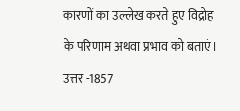कारणों का उल्लेख करते हुए विद्रोह के परिणाम अथवा प्रभाव को बताएं। उत्तर -1857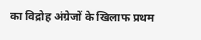का विद्रोह अंग्रेजों के खिलाफ प्रथम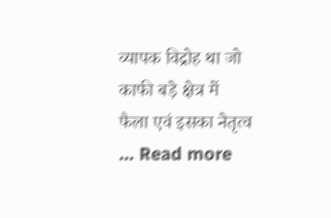व्यापक विद्रोह था जो काफी बड़े क्षेत्र में फैला एवं इसका नेतृत्व … Read more